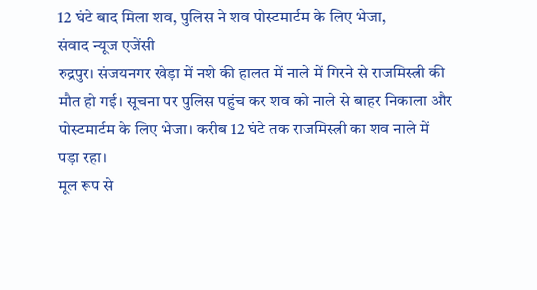12 घंटे बाद मिला शव, पुलिस ने शव पोस्टमार्टम के लिए भेजा,
संवाद न्यूज एजेंसी
रुद्रपुर। संजयनगर खेड़ा में नशे की हालत में नाले में गिरने से राजमिस्त्री की मौत हो गई। सूचना पर पुलिस पहुंच कर शव को नाले से बाहर निकाला और पोस्टमार्टम के लिए भेजा। करीब 12 घंटे तक राजमिस्त्री का शव नाले में पड़ा रहा।
मूल रूप से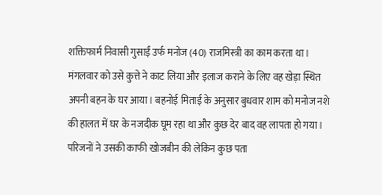शक्तिफार्म निवासी गुसाईं उर्फ मनोज (40) राजमिस्त्री का काम करता था। मंगलवार को उसे कुत्ते ने काट लिया और इलाज कराने के लिए वह खेड़ा स्थित अपनी बहन के घर आया। बहनोई मिताई के अनुसार बुधवार शाम को मनोज नशे की हालत में घर के नजदीक घूम रहा था और कुछ देर बाद वह लापता हो गया। परिजनों ने उसकी काफी खोजबीन की लेकिन कुछ पता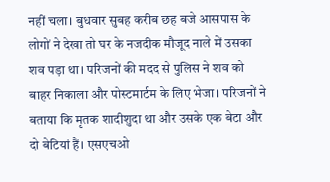नहीं चला। बुधवार सुबह करीब छह बजे आसपास के लोगों ने देखा तो घर के नजदीक मौजूद नाले में उसका शव पड़ा था। परिजनों की मदद से पुलिस ने शव को बाहर निकाला और पोस्टमार्टम के लिए भेजा। परिजनों ने बताया कि मृतक शादीशुदा था और उसके एक बेटा और दो बेटियां हैं। एसएचओ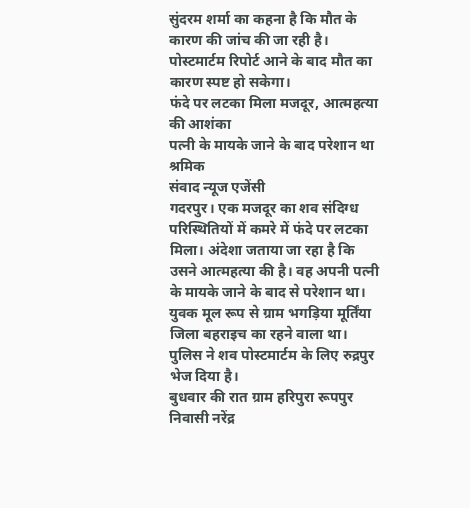सुंदरम शर्मा का कहना है कि मौत के कारण की जांच की जा रही है। पोस्टमार्टम रिपोर्ट आने के बाद मौत का कारण स्पष्ट हो सकेगा।
फंदे पर लटका मिला मजदूर, आत्महत्या की आशंका
पत्नी के मायके जाने के बाद परेशान था श्रमिक
संवाद न्यूज एजेंसी
गदरपुर। एक मजदूर का शव संदिग्ध परिस्थितियों में कमरे में फंदे पर लटका मिला। अंदेशा जताया जा रहा है कि उसने आत्महत्या की है। वह अपनी पत्नी के मायके जाने के बाद से परेशान था। युवक मूल रूप से ग्राम भगड़िया मूर्तिंया जिला बहराइच का रहने वाला था। पुलिस ने शव पोस्टमार्टम के लिए रुद्रपुर भेज दिया है।
बुधवार की रात ग्राम हरिपुरा रूपपुर निवासी नरेंद्र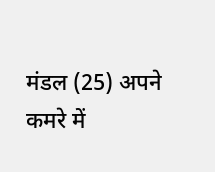मंडल (25) अपने कमरे में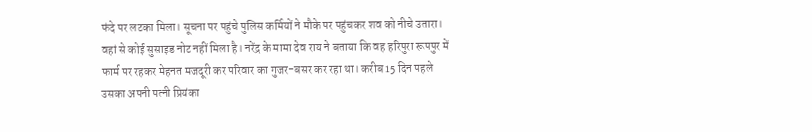फंदे पर लटका मिला। सूचना पर पहुंचे पुलिस कर्मियों ने मौके पर पहुंचकर शव को नीचे उतारा। वहां से कोई सुसाइड नोट नहीं मिला है। नरेंद्र के मामा देव राय ने बताया कि वह हरिपुरा रूपपुर में फार्म पर रहकर मेहनत मजदूरी कर परिवार का गुजर-बसर कर रहा था। करीब 15 दिन पहले उसका अपनी पत्नी प्रियंका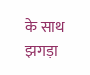के साथ झगड़ा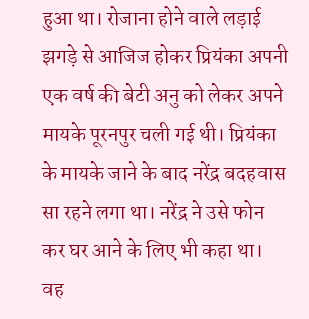हुआ था। रोजाना होने वाले लड़ाई झगड़े से आजिज होकर प्रियंका अपनी एक वर्ष की बेटी अनु को लेकर अपने मायके पूरनपुर चली गई थी। प्रियंका के मायके जाने के बाद नरेंद्र बदहवास सा रहने लगा था। नरेंद्र ने उसे फोन कर घर आने के लिए भी कहा था। वह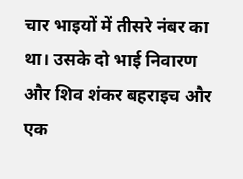चार भाइयों में तीसरे नंबर का था। उसके दो भाई निवारण और शिव शंकर बहराइच और एक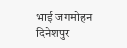भाई जगमोहन दिनेशपुर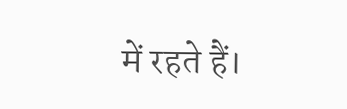में रहते हैं।